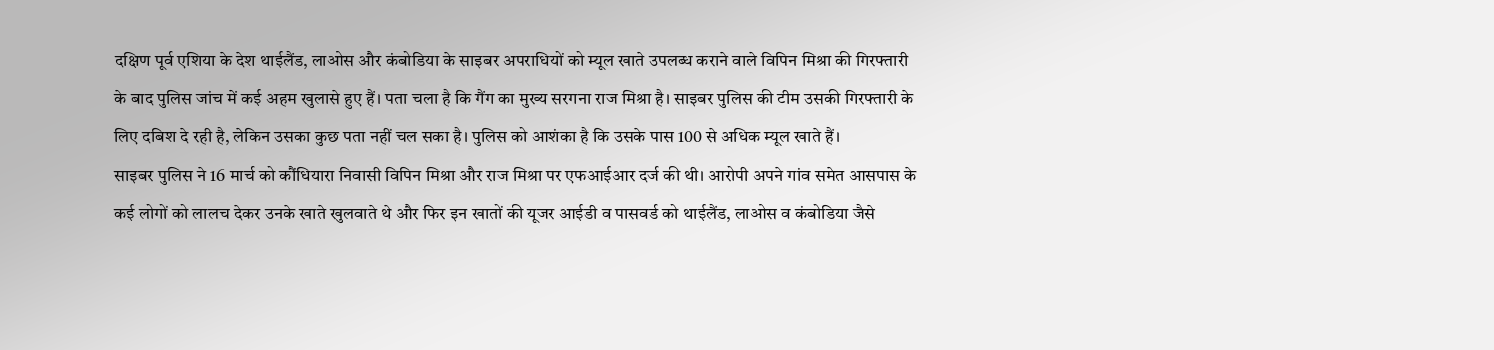दक्षिण पूर्व एशिया के देश थाईलैंड, लाओस और कंबोडिया के साइबर अपराधियों को म्यूल खाते उपलब्ध कराने वाले विपिन मिश्रा की गिरफ्तारी के बाद पुलिस जांच में कई अहम खुलासे हुए हैं। पता चला है कि गैंग का मुख्य सरगना राज मिश्रा है। साइबर पुलिस की टीम उसकी गिरफ्तारी के लिए दबिश दे रही है, लेकिन उसका कुछ पता नहीं चल सका है। पुलिस को आशंका है कि उसके पास 100 से अधिक म्यूल खाते हैं।
साइबर पुलिस ने 16 मार्च को कौंधियारा निवासी विपिन मिश्रा और राज मिश्रा पर एफआईआर दर्ज की थी। आरोपी अपने गांव समेत आसपास के कई लोगों को लालच देकर उनके खाते खुलवाते थे और फिर इन खातों की यूजर आईडी व पासवर्ड को थाईलैंड, लाओस व कंबोडिया जैसे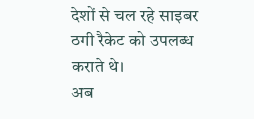देशों से चल रहे साइबर ठगी रैकेट को उपलब्ध कराते थे।
अब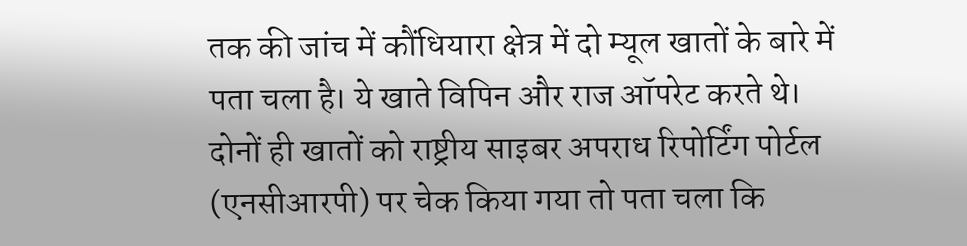तक की जांच में कौंधियारा क्षेत्र में दो म्यूल खातों के बारे में पता चला है। ये खाते विपिन और राज ऑपरेट करते थे। दोनों ही खातों को राष्ट्रीय साइबर अपराध रिपोर्टिंग पोर्टल (एनसीआरपी) पर चेक किया गया तो पता चला कि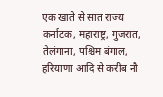एक खाते से सात राज्य कर्नाटक, महाराष्ट्र, गुजरात, तेलंगाना, पश्चिम बंगाल, हरियाणा आदि से करीब नौ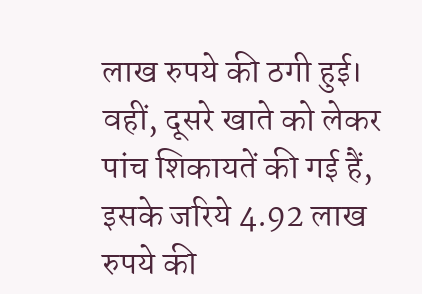लाख रुपये की ठगी हुई।
वहीं, दूसरे खाते को लेकर पांच शिकायतें की गई हैं, इसके जरिये 4.92 लाख रुपये की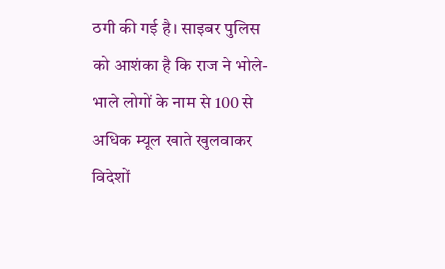ठगी की गई है। साइबर पुलिस को आशंका है कि राज ने भोले-भाले लोगों के नाम से 100 से अधिक म्यूल खाते खुलवाकर विदेशों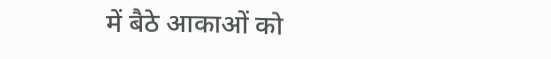में बैठे आकाओं को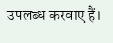उपलब्ध करवाए हैं।